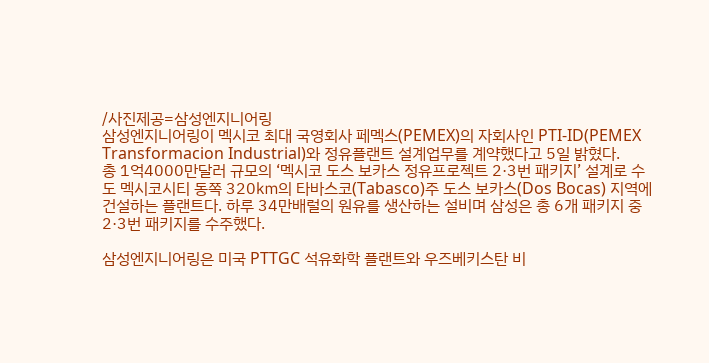/사진제공=삼성엔지니어링
삼성엔지니어링이 멕시코 최대 국영회사 페멕스(PEMEX)의 자회사인 PTI-ID(PEMEX Transformacion Industrial)와 정유플랜트 설계업무를 계약했다고 5일 밝혔다.
총 1억4000만달러 규모의 ‘멕시코 도스 보카스 정유프로젝트 2·3번 패키지’ 설계로 수도 멕시코시티 동쪽 320㎞의 타바스코(Tabasco)주 도스 보카스(Dos Bocas) 지역에 건설하는 플랜트다. 하루 34만배럴의 원유를 생산하는 설비며 삼성은 총 6개 패키지 중 2·3번 패키지를 수주했다.

삼성엔지니어링은 미국 PTTGC 석유화학 플랜트와 우즈베키스탄 비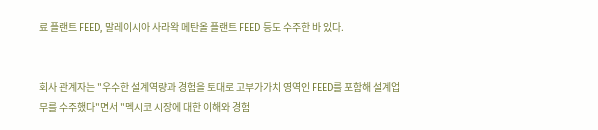료 플랜트 FEED, 말레이시아 사라왁 메탄올 플랜트 FEED 등도 수주한 바 있다.


회사 관계자는 "우수한 설계역량과 경험을 토대로 고부가가치 영역인 FEED를 포함해 설계업무를 수주했다"면서 "멕시코 시장에 대한 이해와 경험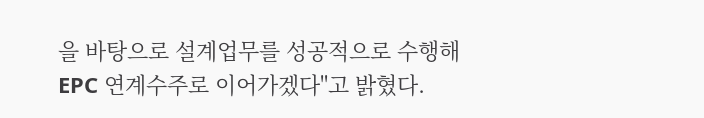을 바탕으로 설계업무를 성공적으로 수행해 EPC 연계수주로 이어가겠다"고 밝혔다.